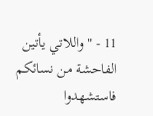11 - " واللاتي يأتين الفاحشة من نسائكم فاستشهدوا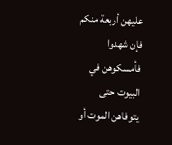عليهن أربعة منكم فإن شهدوا فأمسكوهن في البيوت حتى
يتوفاهن الموت أو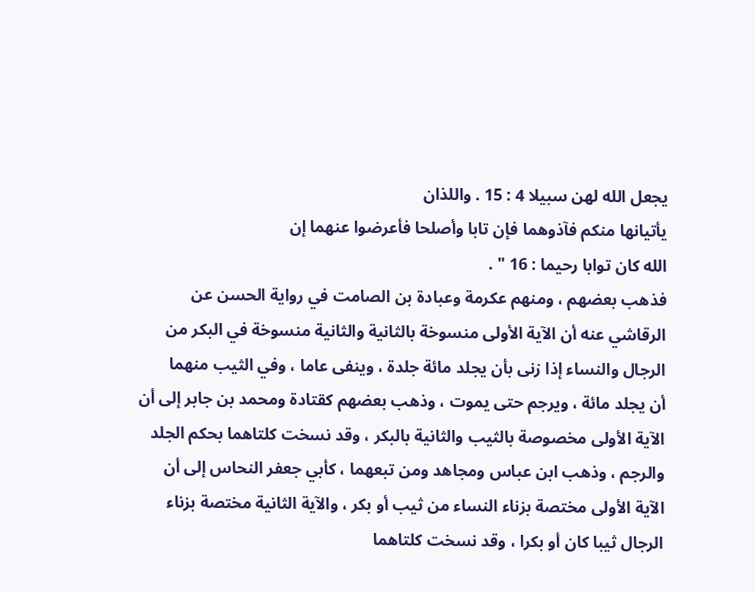يجعل الله لهن سبيلا 4 : 15 . واللذان
يأتيانها منكم فآذوهما فإن تابا وأصلحا فأعرضوا عنهما إن
الله كان توابا رحيما : 16 " .
فذهب بعضهم ، ومنهم عكرمة وعبادة بن الصامت في رواية الحسن عن
الرقاشي عنه أن الآية الأولى منسوخة بالثانية والثانية منسوخة في البكر من
الرجال والنساء إذا زنى بأن يجلد مائة جلدة ، وينفى عاما ، وفي الثيب منهما
أن يجلد مائة ، ويرجم حتى يموت ، وذهب بعضهم كقتادة ومحمد بن جابر إلى أن
الآية الأولى مخصوصة بالثيب والثانية بالبكر ، وقد نسخت كلتاهما بحكم الجلد
والرجم ، وذهب ابن عباس ومجاهد ومن تبعهما ، كأبي جعفر النحاس إلى أن
الآية الأولى مختصة بزناء النساء من ثيب أو بكر ، والآية الثانية مختصة بزناء
الرجال ثيبا كان أو بكرا ، وقد نسخت كلتاهما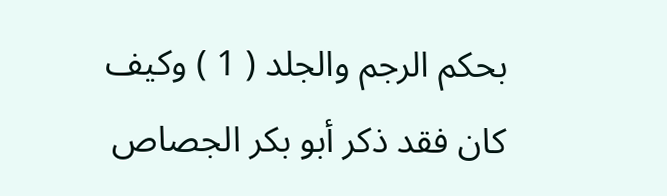بحكم الرجم والجلد ( 1 ) وكيف
كان فقد ذكر أبو بكر الجصاص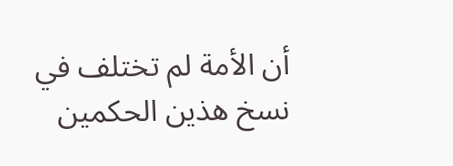أن الأمة لم تختلف في نسخ هذين الحكمين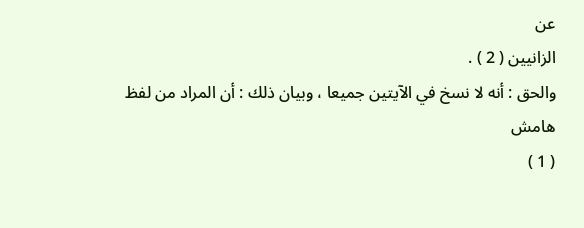عن
الزانيين ( 2 ) .
والحق : أنه لا نسخ في الآيتين جميعا ، وبيان ذلك : أن المراد من لفظ
هامش
( 1 )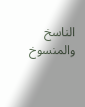الناسخ والمنسوخ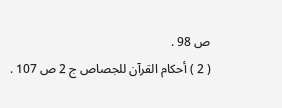ص 98 .
( 2 ) أحكام القرآن للجصاص ج 2 ص 107 .